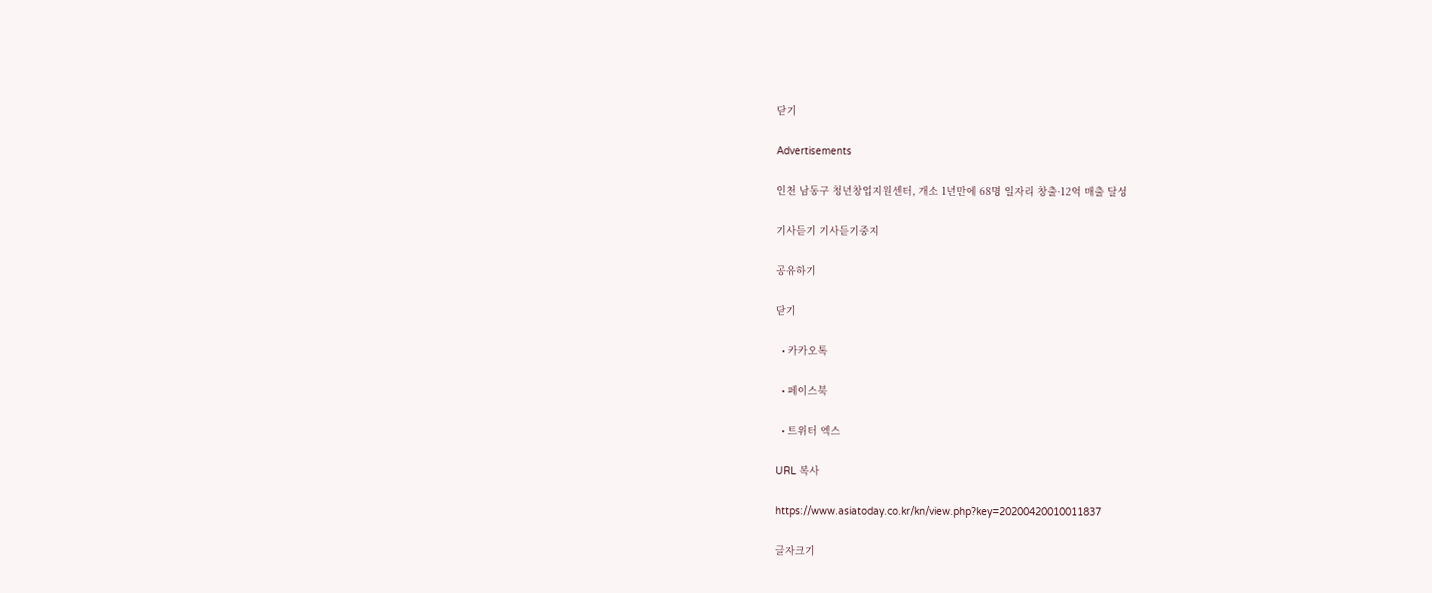닫기

Advertisements

인천 남동구 청년창업지원센터, 개소 1년만에 68명 일자리 창출·12억 매출 달성

기사듣기 기사듣기중지

공유하기

닫기

  • 카카오톡

  • 페이스북

  • 트위터 엑스

URL 복사

https://www.asiatoday.co.kr/kn/view.php?key=20200420010011837

글자크기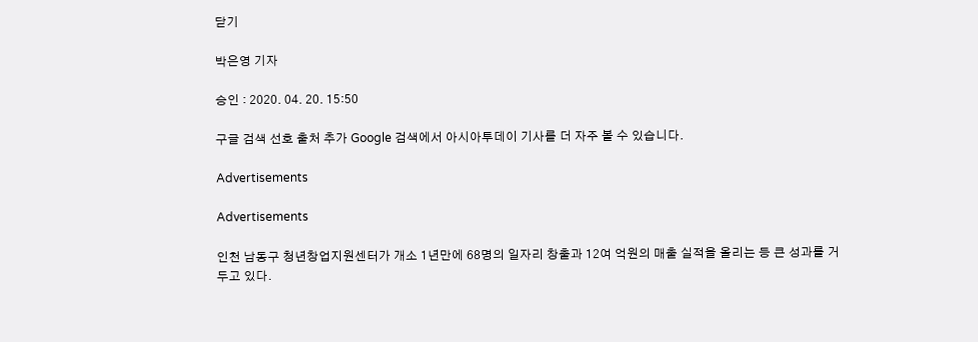닫기

박은영 기자

승인 : 2020. 04. 20. 15:50

구글 검색 선호 출처 추가 Google 검색에서 아시아투데이 기사를 더 자주 볼 수 있습니다.

Advertisements

Advertisements

인천 남동구 청년창업지원센터가 개소 1년만에 68명의 일자리 창출과 12여 억원의 매출 실적을 올리는 등 큰 성과를 거두고 있다.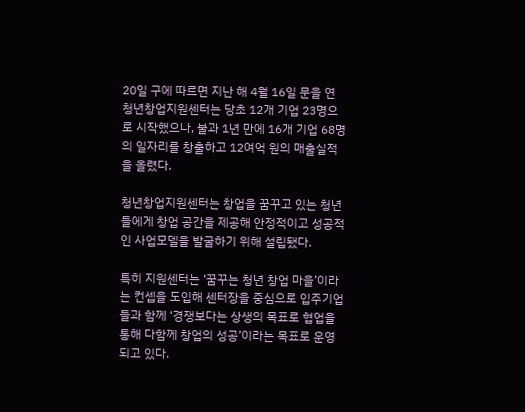20일 구에 따르면 지난 해 4월 16일 문을 연 청년창업지원센터는 당초 12개 기업 23명으로 시작했으나, 불과 1년 만에 16개 기업 68명의 일자리를 창출하고 12여억 원의 매출실적을 올렸다.

청년창업지원센터는 창업을 꿈꾸고 있는 청년들에게 창업 공간을 제공해 안정적이고 성공적인 사업모델을 발굴하기 위해 설립됐다.

특히 지원센터는 ‘꿈꾸는 청년 창업 마을’이라는 컨셉을 도입해 센터장을 중심으로 입주기업들과 함께 ‘경쟁보다는 상생의 목표로 협업을 통해 다함께 창업의 성공’이라는 목표로 운영되고 있다.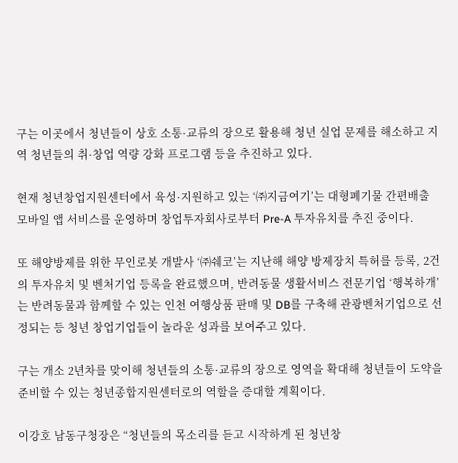구는 이곳에서 청년들이 상호 소통·교류의 장으로 활용해 청년 실업 문제를 해소하고 지역 청년들의 취·창업 역량 강화 프로그램 등을 추진하고 있다.

현재 청년창업지원센터에서 육성·지원하고 있는 ‘㈜지금여기’는 대형폐기물 간편배출 모바일 앱 서비스를 운영하며 창업투자회사로부터 Pre-A 투자유치를 추진 중이다.

또 해양방제를 위한 무인로봇 개발사 ‘㈜쉐코’는 지난해 해양 방제장치 특허를 등록, 2건의 투자유치 및 벤처기업 등록을 완료했으며, 반려동물 생활서비스 전문기업 ‘행복하개’는 반려동물과 함께할 수 있는 인천 여행상품 판매 및 DB를 구축해 관광벤처기업으로 선정되는 등 청년 창업기업들이 놀라운 성과를 보여주고 있다.

구는 개소 2년차를 맞이해 청년들의 소통·교류의 장으로 영역을 확대해 청년들이 도약을 준비할 수 있는 청년종합지원센터로의 역할을 증대할 계획이다.

이강호 남동구청장은 “청년들의 목소리를 듣고 시작하게 된 청년창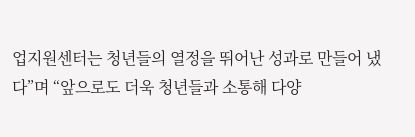업지원센터는 청년들의 열정을 뛰어난 성과로 만들어 냈다”며 “앞으로도 더욱 청년들과 소통해 다양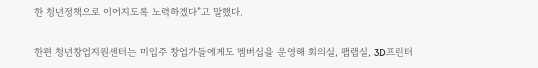한 청년정책으로 이어지도록 노력하겠다”고 말했다.

한편 청년창업지원센터는 미입주 창업가들에게도 멤버십을 운영해 회의실, 팹랩실, 3D프린터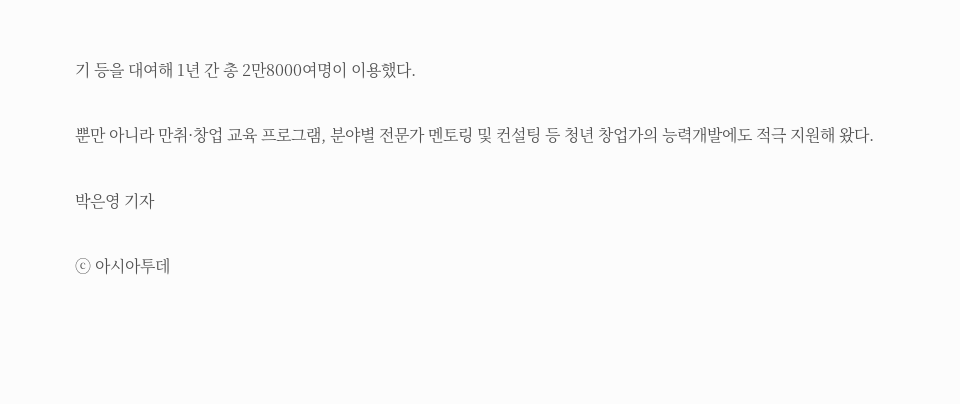기 등을 대여해 1년 간 총 2만8000여명이 이용했다.

뿐만 아니라 만취·창업 교육 프로그램, 분야별 전문가 멘토링 및 컨설팅 등 청년 창업가의 능력개발에도 적극 지원해 왔다.

박은영 기자

ⓒ 아시아투데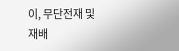이, 무단전재 및 재배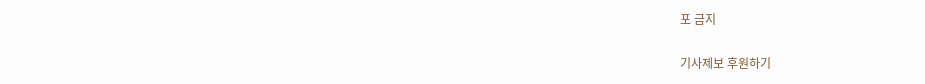포 금지

기사제보 후원하기